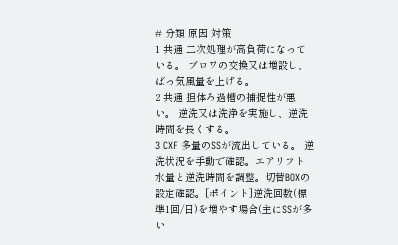# 分類 原因 対策
1 共通 二次処理が高負荷になっている。 ブロワの交換又は増設し、ばっ気風量を上げる。
2 共通 担体ろ過槽の捕捉性が悪い。 逆洗又は洗浄を実施し、逆洗時間を長くする。
3 CXF 多量のSSが流出している。 逆洗状況を手動で確認。エアリフト水量と逆洗時間を調整。切替BOXの設定確認。[ポイント]逆洗回数(標準1回/日)を増やす場合(主にSSが多い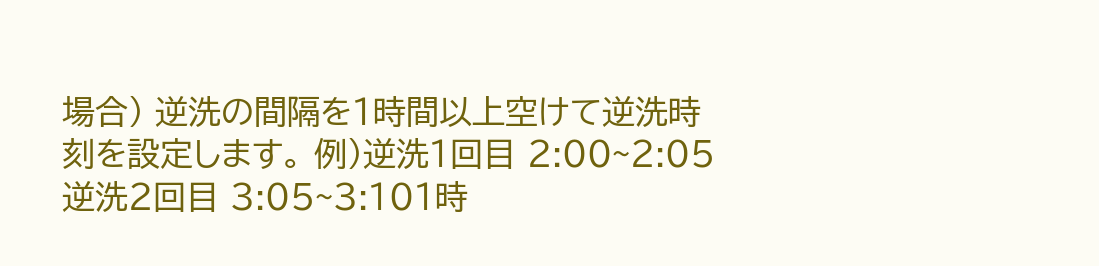場合) 逆洗の間隔を1時間以上空けて逆洗時刻を設定します。 例)逆洗1回目 2:00~2:05   逆洗2回目 3:05~3:101時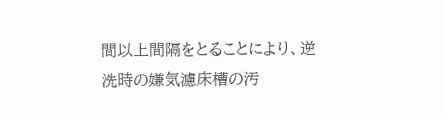間以上間隔をとることにより、逆洗時の嫌気濾床槽の汚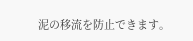泥の移流を防止できます。